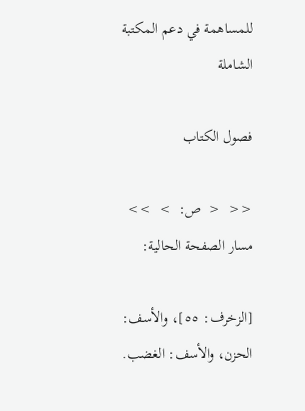للمساهمة في دعم المكتبة الشاملة

فصول الكتاب

<<  <  ص:  >  >>
مسار الصفحة الحالية:

[الزخرف: ٥٥]، والأسف: الحزن، والأسف: الغضب.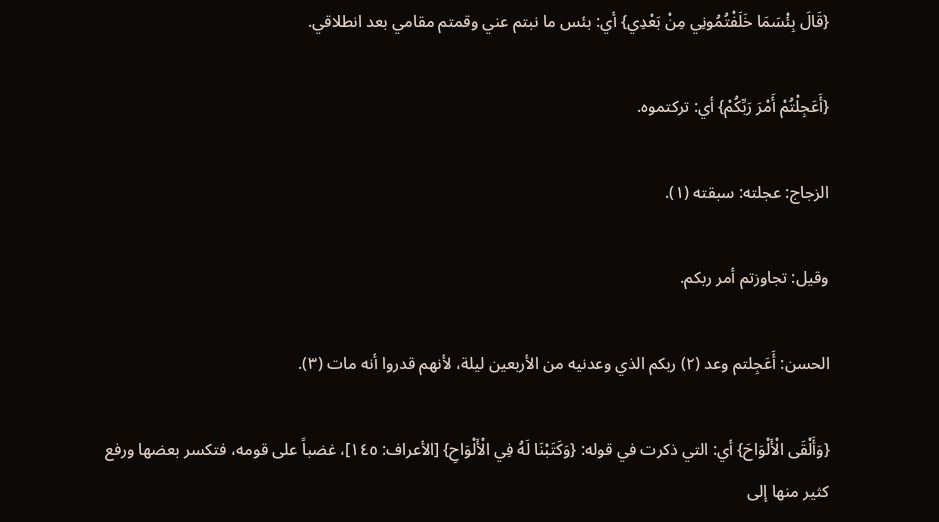{قَالَ بِئْسَمَا خَلَفْتُمُونِي مِنْ بَعْدِي} أي: بئس ما نبتم عني وقمتم مقامي بعد انطلاقي.

{أَعَجِلْتُمْ أَمْرَ رَبِّكُمْ} أي: تركتموه.

الزجاج: عجلته: سبقته (١).

وقيل: تجاوزتم أمر ربكم.

الحسن: أَعَجِلتم وعد (٢) ربكم الذي وعدنيه من الأربعين ليلة، لأنهم قدروا أنه مات (٣).

{وَأَلْقَى الْأَلْوَاحَ} أي: التي ذكرت في قوله: {وَكَتَبْنَا لَهُ فِي الْأَلْوَاحِ} [الأعراف: ١٤٥]، غضباً على قومه، فتكسر بعضها ورفع كثير منها إلى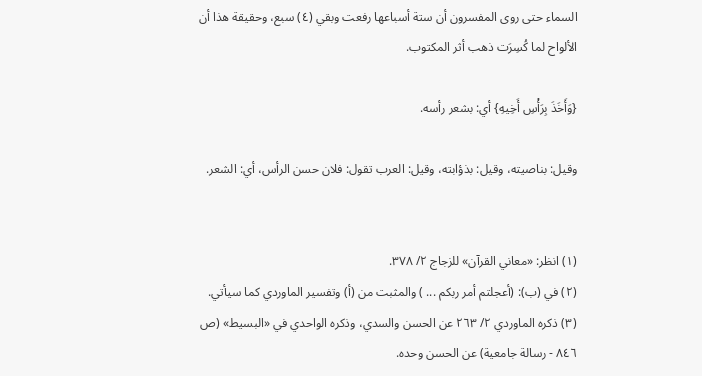السماء حتى روى المفسرون أن ستة أسباعها رفعت وبقي (٤) سبع، وحقيقة هذا أن الألواح لما كُسِرَت ذهب أثر المكتوب.

{وَأَخَذَ بِرَأْسِ أَخِيهِ} أي: بشعر رأسه.

وقيل: بناصيته، وقيل: بذؤابته، وقيل: العرب تقول: فلان حسن الرأس، أي: الشعر.


(١) انظر: «معاني القرآن» للزجاج ٢/ ٣٧٨.
(٢) في (ب): (أعجلتم أمر ربكم ... ) والمثبت من (أ) وتفسير الماوردي كما سيأتي.
(٣) ذكره الماوردي ٢/ ٢٦٣ عن الحسن والسدي، وذكره الواحدي في «البسيط» (ص ٨٤٦ - رسالة جامعية) عن الحسن وحده.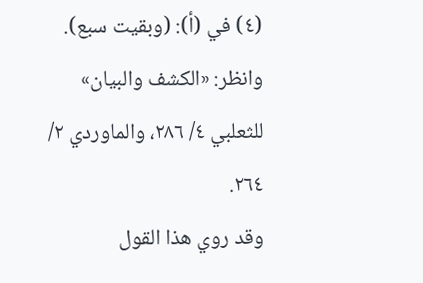(٤) في (أ): (وبقيت سبع).
وانظر: «الكشف والبيان» للثعلبي ٤/ ٢٨٦، والماوردي ٢/ ٢٦٤.
وقد روي هذا القول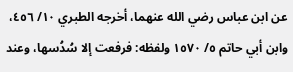عن ابن عباس رضي الله عنهما، أخرجه الطبري ١٠/ ٤٥٦، وابن أبي حاتم ٥/ ١٥٧٠ ولفظه: فرفعت إلا سُدُسها، وعند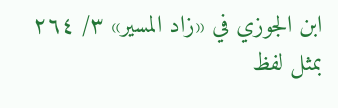ابن الجوزي في «زاد المسير» ٣/ ٢٦٤ بمثل لفظ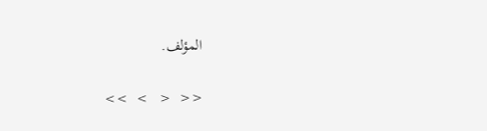المؤلف.

<<  <   >  >>